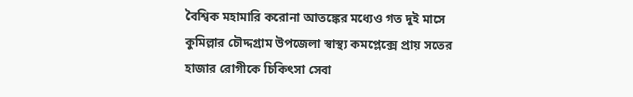বৈশ্বিক মহামারি করোনা আতঙ্কের মধ্যেও গত দুই মাসে কুমিল্লার চৌদ্দগ্রাম উপজেলা স্বাস্থ্য কমপ্লেক্সে প্রায় সতের হাজার রোগীকে চিকিৎসা সেবা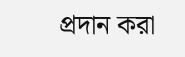প্রদান করা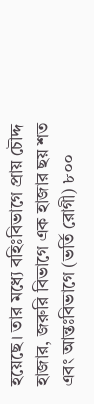হয়েছে। তার মধ্যে বহিঃবিভাগে প্রায় চৌদ্দ হাজার, জরুরি বিভাগে এক হাজার ছয় শত এবং আন্তঃবিভাগে (ভর্তি রোগী) ৮০০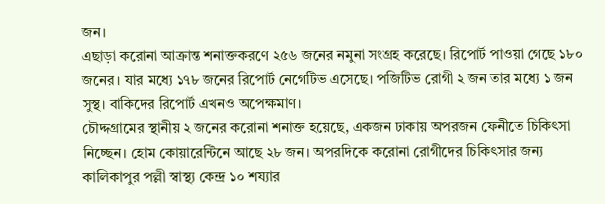জন।
এছাড়া করোনা আক্রান্ত শনাক্তকরণে ২৫৬ জনের নমুনা সংগ্রহ করেছে। রিপোর্ট পাওয়া গেছে ১৮০ জনের। যার মধ্যে ১৭৮ জনের রিপোর্ট নেগেটিভ এসেছে। পজিটিভ রোগী ২ জন তার মধ্যে ১ জন সুস্থ। বাকিদের রিপোর্ট এখনও অপেক্ষমাণ।
চৌদ্দগ্রামের স্থানীয় ২ জনের করোনা শনাক্ত হয়েছে, একজন ঢাকায় অপরজন ফেনীতে চিকিৎসা নিচ্ছেন। হোম কোয়ারেন্টিনে আছে ২৮ জন। অপরদিকে করোনা রোগীদের চিকিৎসার জন্য কালিকাপুর পল্লী স্বাস্থ্য কেন্দ্র ১০ শয্যার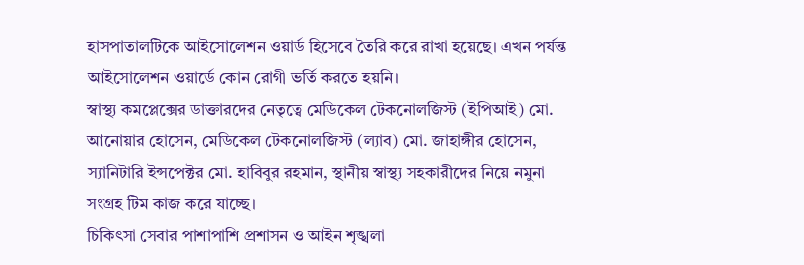হাসপাতালটিকে আইসোলেশন ওয়ার্ড হিসেবে তৈরি করে রাখা হয়েছে। এখন পর্যন্ত আইসোলেশন ওয়ার্ডে কোন রোগী ভর্তি করতে হয়নি।
স্বাস্থ্য কমপ্লেক্সের ডাক্তারদের নেতৃত্বে মেডিকেল টেকনোলজিস্ট (ইপিআই) মো. আনোয়ার হোসেন, মেডিকেল টেকনোলজিস্ট (ল্যাব) মো. জাহাঙ্গীর হোসেন, স্যানিটারি ইন্সপেক্টর মো. হাবিবুর রহমান, স্থানীয় স্বাস্থ্য সহকারীদের নিয়ে নমুনা সংগ্রহ টিম কাজ করে যাচ্ছে।
চিকিৎসা সেবার পাশাপাশি প্রশাসন ও আইন শৃঙ্খলা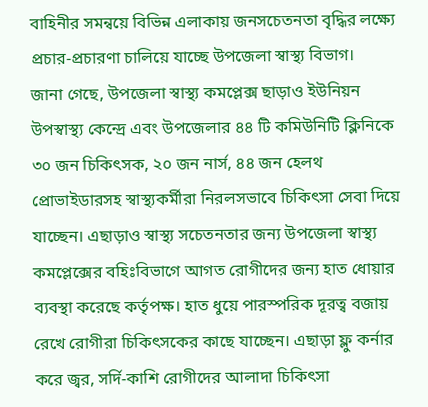বাহিনীর সমন্বয়ে বিভিন্ন এলাকায় জনসচেতনতা বৃদ্ধির লক্ষ্যে প্রচার-প্রচারণা চালিয়ে যাচ্ছে উপজেলা স্বাস্থ্য বিভাগ।
জানা গেছে, উপজেলা স্বাস্থ্য কমপ্লেক্স ছাড়াও ইউনিয়ন উপস্বাস্থ্য কেন্দ্রে এবং উপজেলার ৪৪ টি কমিউনিটি ক্লিনিকে ৩০ জন চিকিৎসক, ২০ জন নার্স, ৪৪ জন হেলথ প্রোভাইডারসহ স্বাস্থ্যকর্মীরা নিরলসভাবে চিকিৎসা সেবা দিয়ে যাচ্ছেন। এছাড়াও স্বাস্থ্য সচেতনতার জন্য উপজেলা স্বাস্থ্য কমপ্লেক্সের বহিঃবিভাগে আগত রোগীদের জন্য হাত ধোয়ার ব্যবস্থা করেছে কর্তৃপক্ষ। হাত ধুয়ে পারস্পরিক দূরত্ব বজায় রেখে রোগীরা চিকিৎসকের কাছে যাচ্ছেন। এছাড়া ফ্লু কর্নার করে জ্বর, সর্দি-কাশি রোগীদের আলাদা চিকিৎসা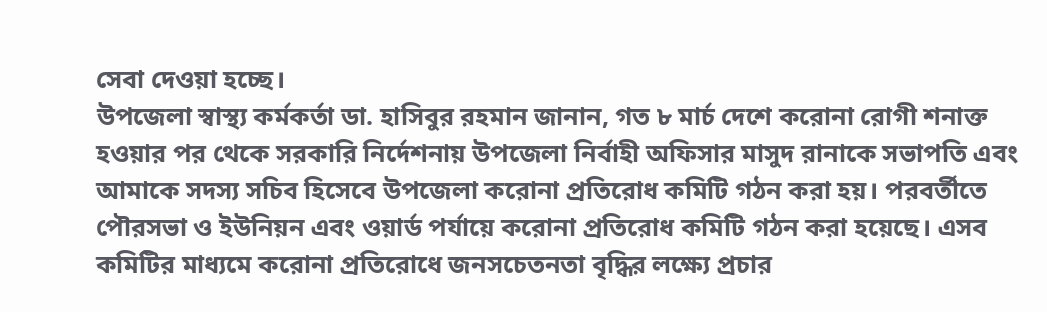সেবা দেওয়া হচ্ছে।
উপজেলা স্বাস্থ্য কর্মকর্তা ডা. হাসিবুর রহমান জানান, গত ৮ মার্চ দেশে করোনা রোগী শনাক্ত হওয়ার পর থেকে সরকারি নির্দেশনায় উপজেলা নির্বাহী অফিসার মাসুদ রানাকে সভাপতি এবং আমাকে সদস্য সচিব হিসেবে উপজেলা করোনা প্রতিরোধ কমিটি গঠন করা হয়। পরবর্তীতে পৌরসভা ও ইউনিয়ন এবং ওয়ার্ড পর্যায়ে করোনা প্রতিরোধ কমিটি গঠন করা হয়েছে। এসব কমিটির মাধ্যমে করোনা প্রতিরোধে জনসচেতনতা বৃদ্ধির লক্ষ্যে প্রচার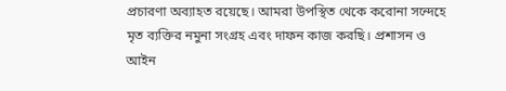প্রচারণা অব্যাহত রয়েছে। আমরা উপস্থিত থেকে করোনা সন্দেহে মৃত ব্যক্তির নমুনা সংগ্রহ এবং দাফন কাজ করছি। প্রশাসন ও আইন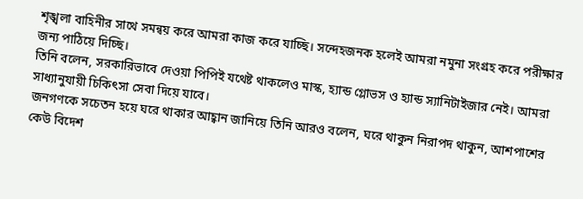শৃঙ্খলা বাহিনীর সাথে সমন্বয় করে আমরা কাজ করে যাচ্ছি। সন্দেহজনক হলেই আমরা নমুনা সংগ্রহ করে পরীক্ষার জন্য পাঠিয়ে দিচ্ছি।
তিনি বলেন, সরকারিভাবে দেওয়া পিপিই যথেষ্ট থাকলেও মাস্ক, হ্যান্ড গ্লোভস ও হ্যান্ড স্যানিটাইজার নেই। আমরা সাধ্যানুযায়ী চিকিৎসা সেবা দিয়ে যাবে।
জনগণকে সচেতন হয়ে ঘরে থাকার আহ্বান জানিয়ে তিনি আরও বলেন, ঘরে থাকুন নিরাপদ থাকুন, আশপাশের কেউ বিদেশ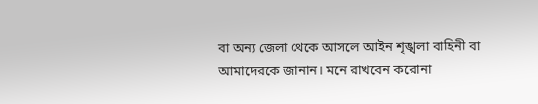বা অন্য জেলা থেকে আসলে আইন শৃঙ্খলা বাহিনী বা আমাদেরকে জানান। মনে রাখবেন করোনা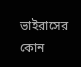ভাইরাসের কোন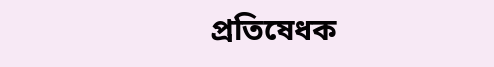প্রতিষেধক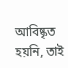আবিষ্কৃত হয়নি, তাই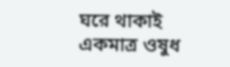ঘরে থাকাই একমাত্র ওষুধ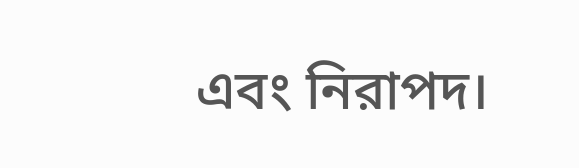এবং নিরাপদ।